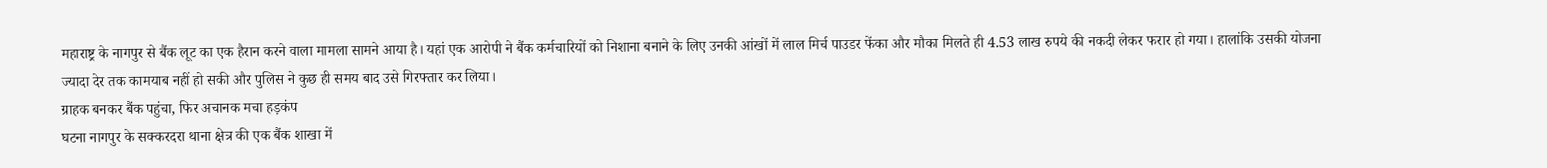महाराष्ट्र के नागपुर से बैंक लूट का एक हैरान करने वाला मामला सामने आया है। यहां एक आरोपी ने बैंक कर्मचारियों को निशाना बनाने के लिए उनकी आंखों में लाल मिर्च पाउडर फेंका और मौका मिलते ही 4.53 लाख रुपये की नकदी लेकर फरार हो गया। हालांकि उसकी योजना ज्यादा देर तक कामयाब नहीं हो सकी और पुलिस ने कुछ ही समय बाद उसे गिरफ्तार कर लिया।
ग्राहक बनकर बैंक पहुंचा, फिर अचानक मचा हड़कंप
घटना नागपुर के सक्करदरा थाना क्षेत्र की एक बैंक शाखा में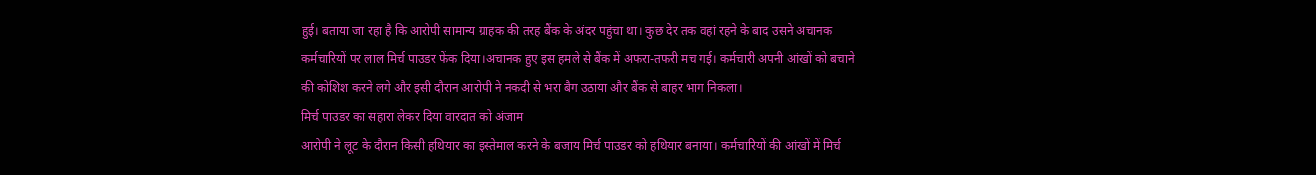हुई। बताया जा रहा है कि आरोपी सामान्य ग्राहक की तरह बैंक के अंदर पहुंचा था। कुछ देर तक वहां रहने के बाद उसने अचानक कर्मचारियों पर लाल मिर्च पाउडर फेंक दिया।अचानक हुए इस हमले से बैंक में अफरा-तफरी मच गई। कर्मचारी अपनी आंखों को बचाने की कोशिश करने लगे और इसी दौरान आरोपी ने नकदी से भरा बैग उठाया और बैंक से बाहर भाग निकला।
मिर्च पाउडर का सहारा लेकर दिया वारदात को अंजाम
आरोपी ने लूट के दौरान किसी हथियार का इस्तेमाल करने के बजाय मिर्च पाउडर को हथियार बनाया। कर्मचारियों की आंखों में मिर्च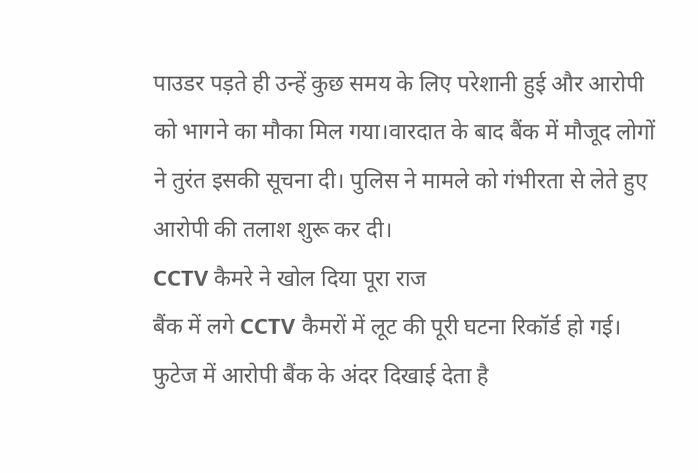पाउडर पड़ते ही उन्हें कुछ समय के लिए परेशानी हुई और आरोपी को भागने का मौका मिल गया।वारदात के बाद बैंक में मौजूद लोगों ने तुरंत इसकी सूचना दी। पुलिस ने मामले को गंभीरता से लेते हुए आरोपी की तलाश शुरू कर दी।
CCTV कैमरे ने खोल दिया पूरा राज
बैंक में लगे CCTV कैमरों में लूट की पूरी घटना रिकॉर्ड हो गई। फुटेज में आरोपी बैंक के अंदर दिखाई देता है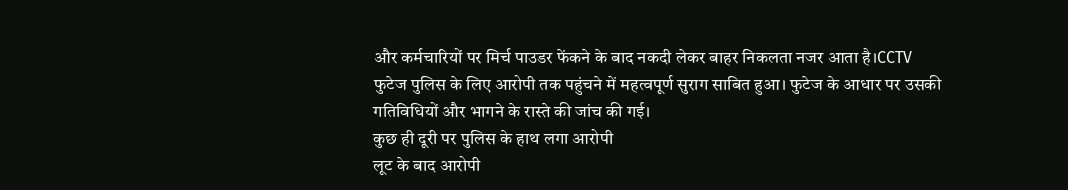और कर्मचारियों पर मिर्च पाउडर फेंकने के बाद नकदी लेकर बाहर निकलता नजर आता है।CCTV फुटेज पुलिस के लिए आरोपी तक पहुंचने में महत्वपूर्ण सुराग साबित हुआ। फुटेज के आधार पर उसकी गतिविधियों और भागने के रास्ते की जांच की गई।
कुछ ही दूरी पर पुलिस के हाथ लगा आरोपी
लूट के बाद आरोपी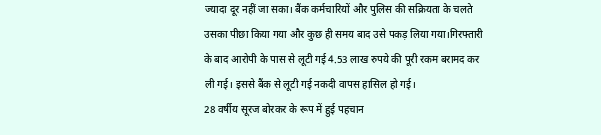ज्यादा दूर नहीं जा सका। बैंक कर्मचारियों और पुलिस की सक्रियता के चलते उसका पीछा किया गया और कुछ ही समय बाद उसे पकड़ लिया गया।गिरफ्तारी के बाद आरोपी के पास से लूटी गई 4.53 लाख रुपये की पूरी रकम बरामद कर ली गई। इससे बैंक से लूटी गई नकदी वापस हासिल हो गई।
28 वर्षीय सूरज बोरकर के रूप में हुई पहचान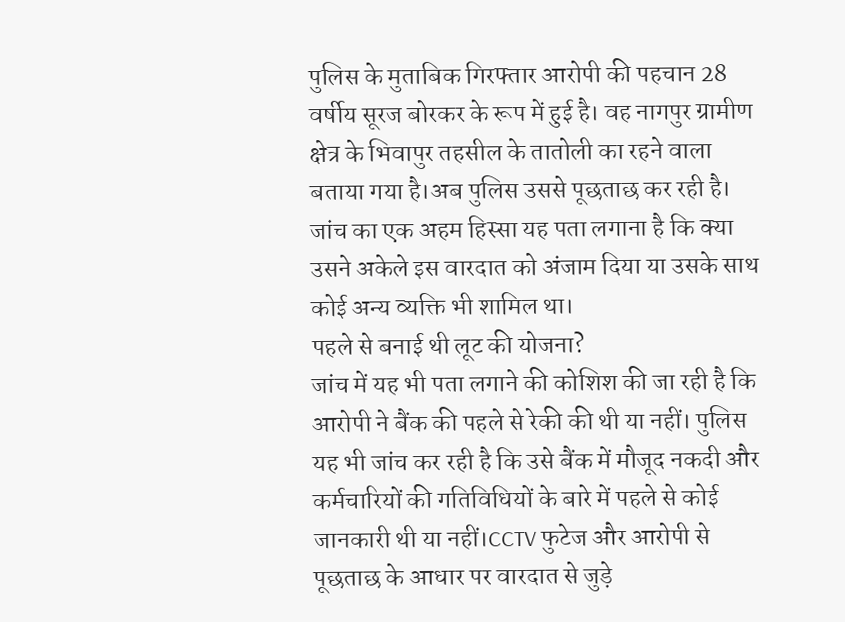पुलिस के मुताबिक गिरफ्तार आरोपी की पहचान 28 वर्षीय सूरज बोरकर के रूप में हुई है। वह नागपुर ग्रामीण क्षेत्र के भिवापुर तहसील के तातोली का रहने वाला बताया गया है।अब पुलिस उससे पूछताछ कर रही है। जांच का एक अहम हिस्सा यह पता लगाना है कि क्या उसने अकेले इस वारदात को अंजाम दिया या उसके साथ कोई अन्य व्यक्ति भी शामिल था।
पहले से बनाई थी लूट की योजना?
जांच में यह भी पता लगाने की कोशिश की जा रही है कि आरोपी ने बैंक की पहले से रेकी की थी या नहीं। पुलिस यह भी जांच कर रही है कि उसे बैंक में मौजूद नकदी और कर्मचारियों की गतिविधियों के बारे में पहले से कोई जानकारी थी या नहीं।CCTV फुटेज और आरोपी से पूछताछ के आधार पर वारदात से जुड़े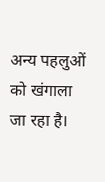अन्य पहलुओं को खंगाला जा रहा है।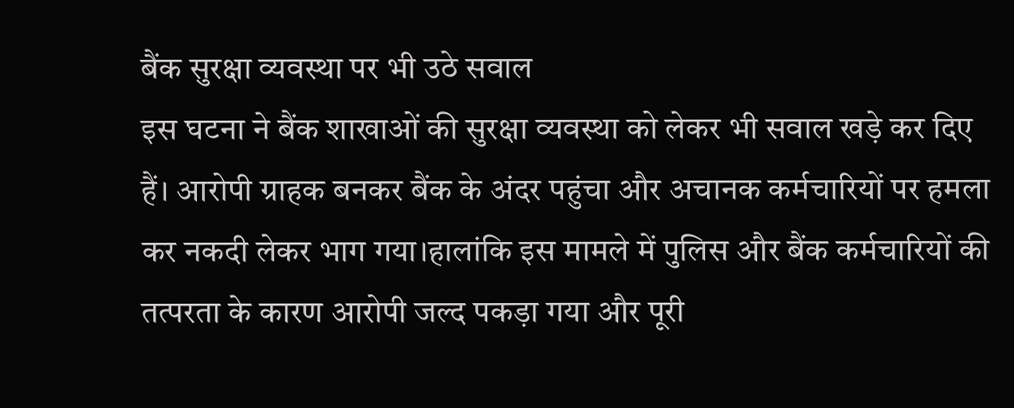बैंक सुरक्षा व्यवस्था पर भी उठे सवाल
इस घटना ने बैंक शाखाओं की सुरक्षा व्यवस्था को लेकर भी सवाल खड़े कर दिए हैं। आरोपी ग्राहक बनकर बैंक के अंदर पहुंचा और अचानक कर्मचारियों पर हमला कर नकदी लेकर भाग गया।हालांकि इस मामले में पुलिस और बैंक कर्मचारियों की तत्परता के कारण आरोपी जल्द पकड़ा गया और पूरी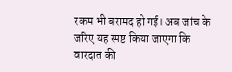रकम भी बरामद हो गई। अब जांच के जरिए यह स्पष्ट किया जाएगा कि वारदात की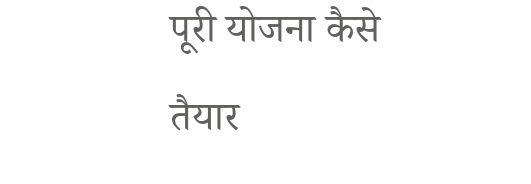पूरी योजना कैसे तैयार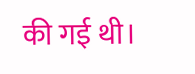की गई थी।